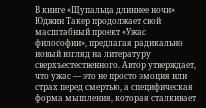В книге «Щупальца длиннее ночи» Юджин Такер продолжает свой масштабный проект «Ужас философии», предлагая радикально новый взгляд на литературу сверхъестественного. Автор утверждает, что ужас — это не просто эмоция или страх перед смертью, а специфическая форма мышления, которая сталкивает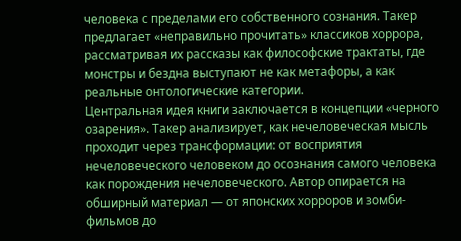человека с пределами его собственного сознания. Такер предлагает «неправильно прочитать» классиков хоррора, рассматривая их рассказы как философские трактаты, где монстры и бездна выступают не как метафоры, а как реальные онтологические категории.
Центральная идея книги заключается в концепции «черного озарения». Такер анализирует, как нечеловеческая мысль проходит через трансформации: от восприятия нечеловеческого человеком до осознания самого человека как порождения нечеловеческого. Автор опирается на обширный материал — от японских хорроров и зомби-фильмов до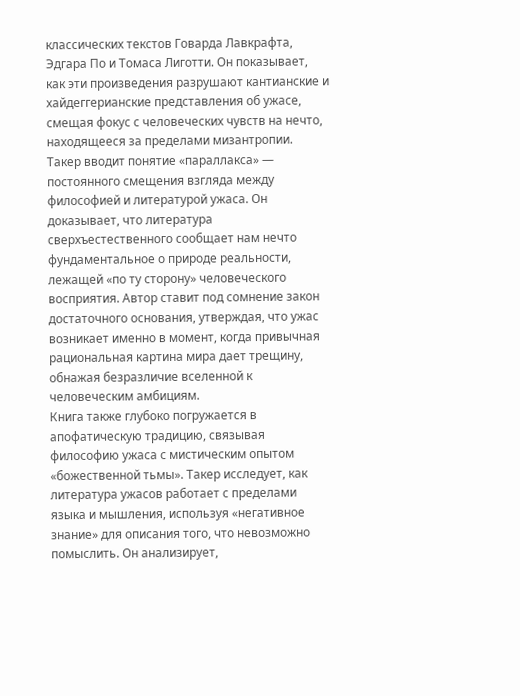классических текстов Говарда Лавкрафта, Эдгара По и Томаса Лиготти. Он показывает, как эти произведения разрушают кантианские и хайдеггерианские представления об ужасе, смещая фокус с человеческих чувств на нечто, находящееся за пределами мизантропии.
Такер вводит понятие «параллакса» — постоянного смещения взгляда между философией и литературой ужаса. Он доказывает, что литература сверхъестественного сообщает нам нечто фундаментальное о природе реальности, лежащей «по ту сторону» человеческого восприятия. Автор ставит под сомнение закон достаточного основания, утверждая, что ужас возникает именно в момент, когда привычная рациональная картина мира дает трещину, обнажая безразличие вселенной к человеческим амбициям.
Книга также глубоко погружается в апофатическую традицию, связывая философию ужаса с мистическим опытом «божественной тьмы». Такер исследует, как литература ужасов работает с пределами языка и мышления, используя «негативное знание» для описания того, что невозможно помыслить. Он анализирует,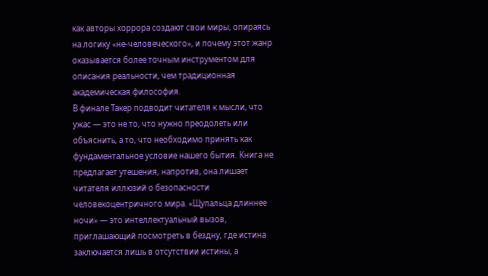как авторы хоррора создают свои миры, опираясь на логику «не-человеческого», и почему этот жанр оказывается более точным инструментом для описания реальности, чем традиционная академическая философия.
В финале Такер подводит читателя к мысли, что ужас — это не то, что нужно преодолеть или объяснить, а то, что необходимо принять как фундаментальное условие нашего бытия. Книга не предлагает утешения, напротив, она лишает читателя иллюзий о безопасности человекоцентричного мира. «Щупальца длиннее ночи» — это интеллектуальный вызов, приглашающий посмотреть в бездну, где истина заключается лишь в отсутствии истины, а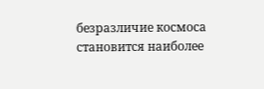безразличие космоса становится наиболее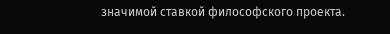значимой ставкой философского проекта.